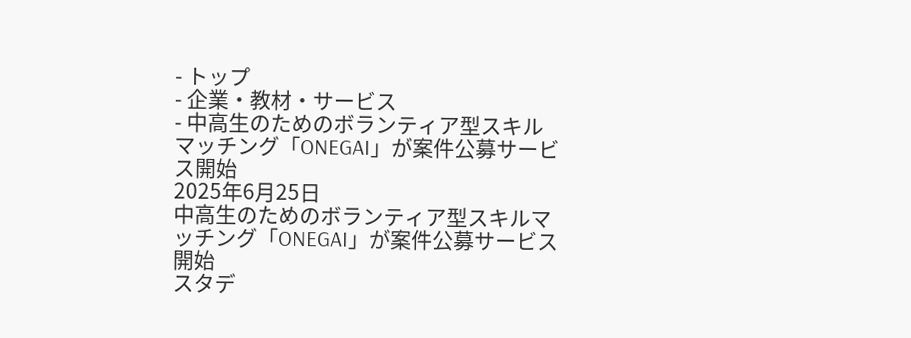- トップ
- 企業・教材・サービス
- 中高生のためのボランティア型スキルマッチング「ONEGAI」が案件公募サービス開始
2025年6月25日
中高生のためのボランティア型スキルマッチング「ONEGAI」が案件公募サービス開始
スタデ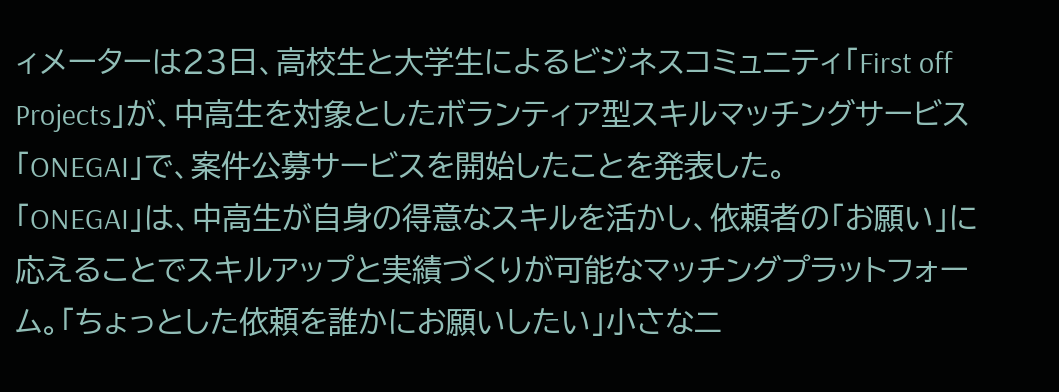ィメーターは23日、高校生と大学生によるビジネスコミュニティ「First off Projects」が、中高生を対象としたボランティア型スキルマッチングサービス「ONEGAI」で、案件公募サービスを開始したことを発表した。
「ONEGAI」は、中高生が自身の得意なスキルを活かし、依頼者の「お願い」に応えることでスキルアップと実績づくりが可能なマッチングプラットフォーム。「ちょっとした依頼を誰かにお願いしたい」小さなニ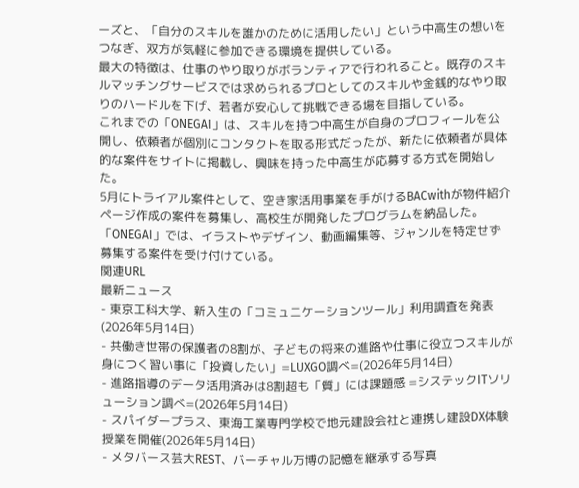ーズと、「自分のスキルを誰かのために活用したい」という中高生の想いをつなぎ、双方が気軽に参加できる環境を提供している。
最大の特徴は、仕事のやり取りがボランティアで行われること。既存のスキルマッチングサービスでは求められるプロとしてのスキルや金銭的なやり取りのハードルを下げ、若者が安心して挑戦できる場を目指している。
これまでの「ONEGAI」は、スキルを持つ中高生が自身のプロフィールを公開し、依頼者が個別にコンタクトを取る形式だったが、新たに依頼者が具体的な案件をサイトに掲載し、興味を持った中高生が応募する方式を開始した。
5月にトライアル案件として、空き家活用事業を手がけるBACwithが物件紹介ページ作成の案件を募集し、高校生が開発したプログラムを納品した。
「ONEGAI」では、イラストやデザイン、動画編集等、ジャンルを特定せず募集する案件を受け付けている。
関連URL
最新ニュース
- 東京工科大学、新入生の「コミュニケーションツール」利用調査を発表(2026年5月14日)
- 共働き世帯の保護者の8割が、子どもの将来の進路や仕事に役立つスキルが身につく習い事に「投資したい」=LUXGO調べ=(2026年5月14日)
- 進路指導のデータ活用済みは8割超も「質」には課題感 =システックITソリューション調べ=(2026年5月14日)
- スパイダープラス、東海工業専門学校で地元建設会社と連携し建設DX体験授業を開催(2026年5月14日)
- メタバース芸大REST、バーチャル万博の記憶を継承する写真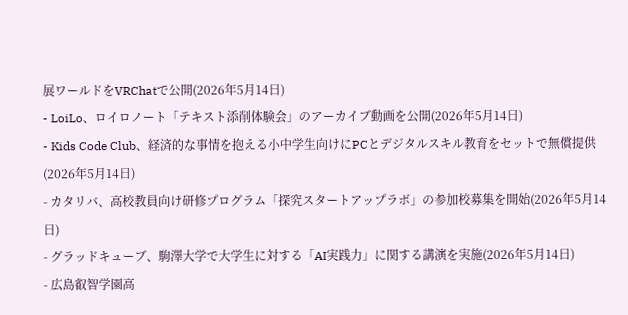展ワールドをVRChatで公開(2026年5月14日)
- LoiLo、ロイロノート「テキスト添削体験会」のアーカイブ動画を公開(2026年5月14日)
- Kids Code Club、経済的な事情を抱える小中学生向けにPCとデジタルスキル教育をセットで無償提供(2026年5月14日)
- カタリバ、高校教員向け研修プログラム「探究スタートアップラボ」の参加校募集を開始(2026年5月14日)
- グラッドキューブ、駒澤大学で大学生に対する「AI実践力」に関する講演を実施(2026年5月14日)
- 広島叡智学園高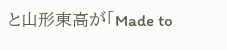と山形東高が「Made to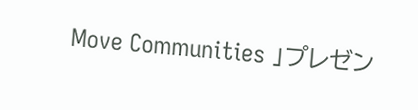Move Communities 」プレゼン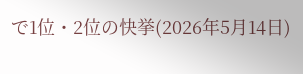で1位・2位の快挙(2026年5月14日)